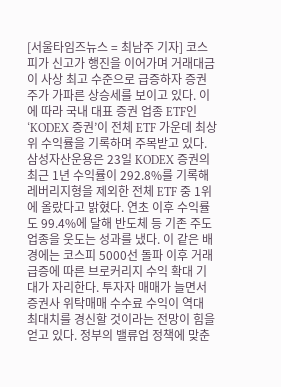[서울타임즈뉴스 = 최남주 기자] 코스피가 신고가 행진을 이어가며 거래대금이 사상 최고 수준으로 급증하자 증권주가 가파른 상승세를 보이고 있다. 이에 따라 국내 대표 증권 업종 ETF인 ‘KODEX 증권’이 전체 ETF 가운데 최상위 수익률을 기록하며 주목받고 있다. 삼성자산운용은 23일 KODEX 증권의 최근 1년 수익률이 292.8%를 기록해 레버리지형을 제외한 전체 ETF 중 1위에 올랐다고 밝혔다. 연초 이후 수익률도 99.4%에 달해 반도체 등 기존 주도 업종을 웃도는 성과를 냈다. 이 같은 배경에는 코스피 5000선 돌파 이후 거래 급증에 따른 브로커리지 수익 확대 기대가 자리한다. 투자자 매매가 늘면서 증권사 위탁매매 수수료 수익이 역대 최대치를 경신할 것이라는 전망이 힘을 얻고 있다. 정부의 밸류업 정책에 맞춘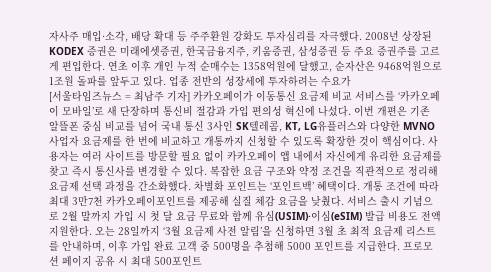자사주 매입·소각, 배당 확대 등 주주환원 강화도 투자심리를 자극했다. 2008년 상장된 KODEX 증권은 미래에셋증권, 한국금융지주, 키움증권, 삼성증권 등 주요 증권주를 고르게 편입한다. 연초 이후 개인 누적 순매수는 1358억원에 달했고, 순자산은 9468억원으로 1조원 돌파를 앞두고 있다. 업종 전반의 성장세에 투자하려는 수요가
[서울타임즈뉴스 = 최남주 기자] 카카오페이가 이동통신 요금제 비교 서비스를 ‘카카오페이 모바일’로 새 단장하며 통신비 절감과 가입 편의성 혁신에 나섰다. 이번 개편은 기존 알뜰폰 중심 비교를 넘어 국내 통신 3사인 SK텔레콤, KT, LG유플러스와 다양한 MVNO 사업자 요금제를 한 번에 비교하고 개통까지 신청할 수 있도록 확장한 것이 핵심이다. 사용자는 여러 사이트를 방문할 필요 없이 카카오페이 앱 내에서 자신에게 유리한 요금제를 찾고 즉시 통신사를 변경할 수 있다. 복잡한 요금 구조와 약정 조건을 직관적으로 정리해 요금제 선택 과정을 간소화했다. 차별화 포인트는 ‘포인트백’ 혜택이다. 개통 조건에 따라 최대 3만7천 카카오페이포인트를 제공해 실질 체감 요금을 낮췄다. 서비스 출시 기념으로 2월 말까지 가입 시 첫 달 요금 무료와 함께 유심(USIM)·이심(eSIM) 발급 비용도 전액 지원한다. 오는 28일까지 ‘3월 요금제 사전 알림’을 신청하면 3월 초 최적 요금제 리스트를 안내하며, 이후 가입 완료 고객 중 500명을 추첨해 5000 포인트를 지급한다. 프로모션 페이지 공유 시 최대 500포인트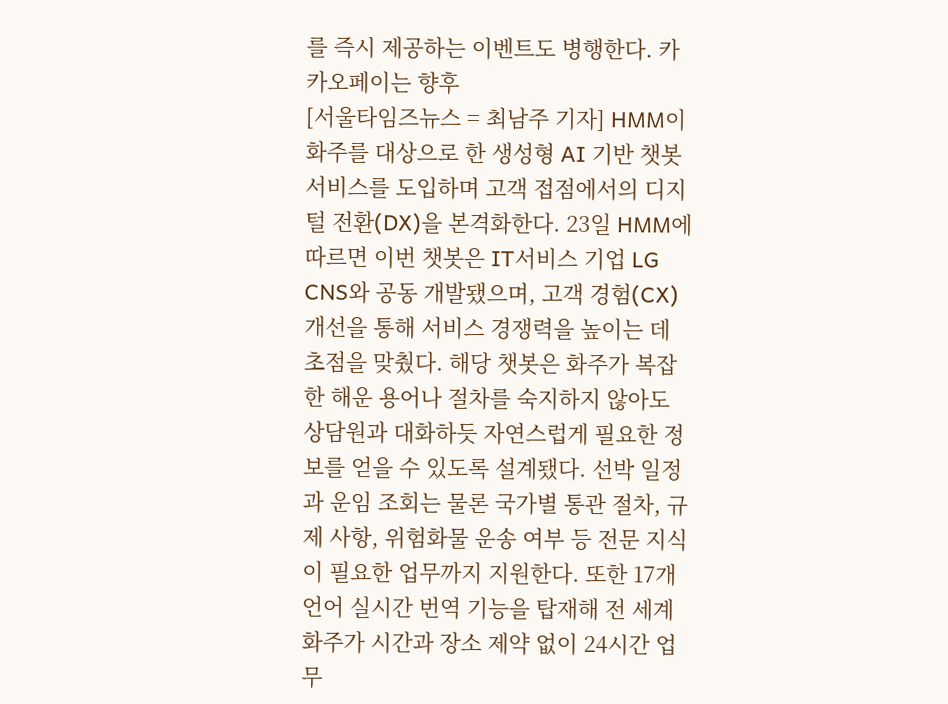를 즉시 제공하는 이벤트도 병행한다. 카카오페이는 향후
[서울타임즈뉴스 = 최남주 기자] HMM이 화주를 대상으로 한 생성형 AI 기반 챗봇 서비스를 도입하며 고객 접점에서의 디지털 전환(DX)을 본격화한다. 23일 HMM에 따르면 이번 챗봇은 IT서비스 기업 LG CNS와 공동 개발됐으며, 고객 경험(CX) 개선을 통해 서비스 경쟁력을 높이는 데 초점을 맞췄다. 해당 챗봇은 화주가 복잡한 해운 용어나 절차를 숙지하지 않아도 상담원과 대화하듯 자연스럽게 필요한 정보를 얻을 수 있도록 설계됐다. 선박 일정과 운임 조회는 물론 국가별 통관 절차, 규제 사항, 위험화물 운송 여부 등 전문 지식이 필요한 업무까지 지원한다. 또한 17개 언어 실시간 번역 기능을 탑재해 전 세계 화주가 시간과 장소 제약 없이 24시간 업무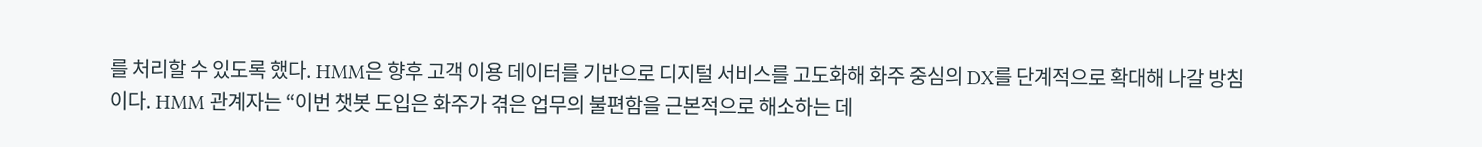를 처리할 수 있도록 했다. HMM은 향후 고객 이용 데이터를 기반으로 디지털 서비스를 고도화해 화주 중심의 DX를 단계적으로 확대해 나갈 방침이다. HMM 관계자는 “이번 챗봇 도입은 화주가 겪은 업무의 불편함을 근본적으로 해소하는 데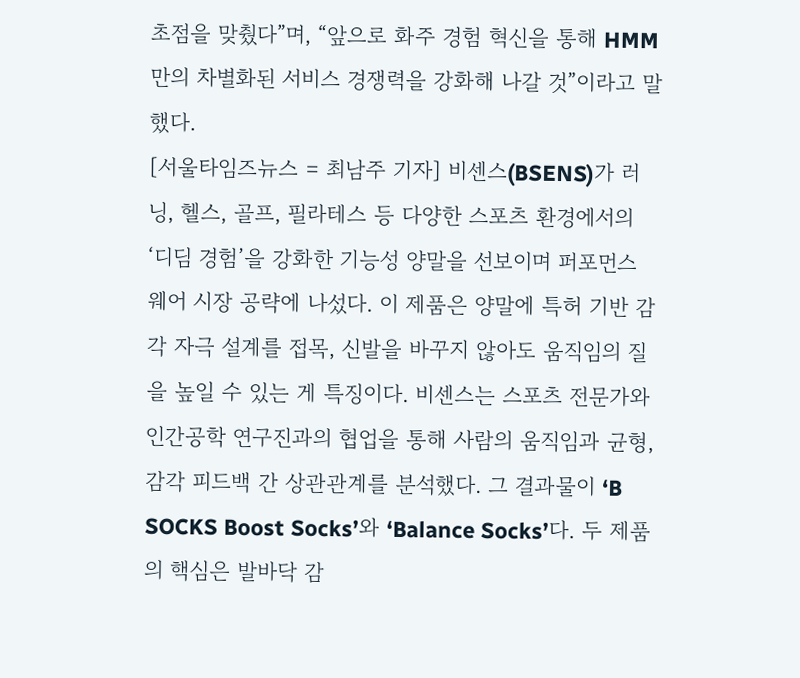초점을 맞췄다”며, “앞으로 화주 경험 혁신을 통해 HMM만의 차별화된 서비스 경쟁력을 강화해 나갈 것”이라고 말했다.
[서울타임즈뉴스 = 최남주 기자] 비센스(BSENS)가 러닝, 헬스, 골프, 필라테스 등 다양한 스포츠 환경에서의 ‘디딤 경험’을 강화한 기능성 양말을 선보이며 퍼포먼스 웨어 시장 공략에 나섰다. 이 제품은 양말에 특허 기반 감각 자극 설계를 접목, 신발을 바꾸지 않아도 움직임의 질을 높일 수 있는 게 특징이다. 비센스는 스포츠 전문가와 인간공학 연구진과의 협업을 통해 사람의 움직임과 균형, 감각 피드백 간 상관관계를 분석했다. 그 결과물이 ‘B SOCKS Boost Socks’와 ‘Balance Socks’다. 두 제품의 핵심은 발바닥 감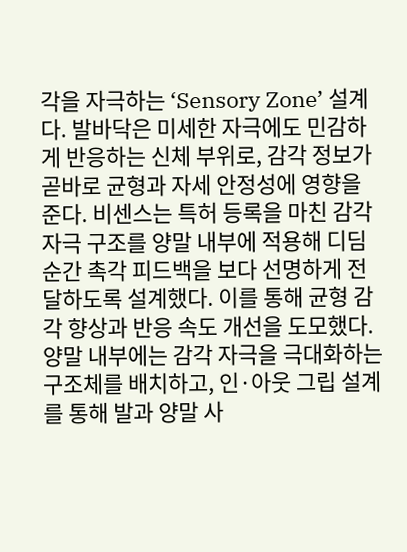각을 자극하는 ‘Sensory Zone’ 설계다. 발바닥은 미세한 자극에도 민감하게 반응하는 신체 부위로, 감각 정보가 곧바로 균형과 자세 안정성에 영향을 준다. 비센스는 특허 등록을 마친 감각 자극 구조를 양말 내부에 적용해 디딤 순간 촉각 피드백을 보다 선명하게 전달하도록 설계했다. 이를 통해 균형 감각 향상과 반응 속도 개선을 도모했다. 양말 내부에는 감각 자극을 극대화하는 구조체를 배치하고, 인·아웃 그립 설계를 통해 발과 양말 사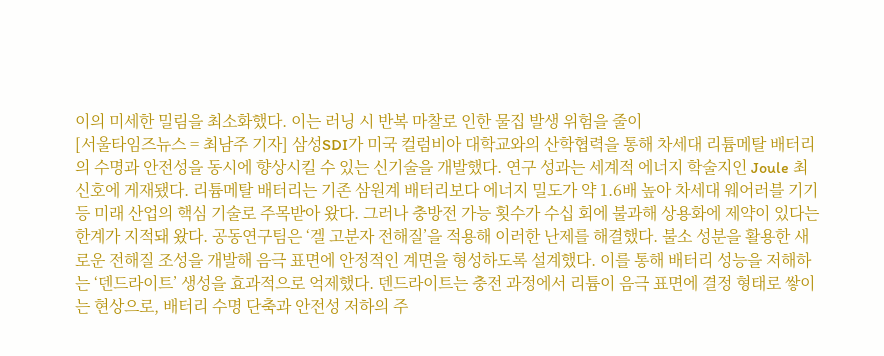이의 미세한 밀림을 최소화했다. 이는 러닝 시 반복 마찰로 인한 물집 발생 위험을 줄이
[서울타임즈뉴스 = 최남주 기자] 삼성SDI가 미국 컬럼비아 대학교와의 산학협력을 통해 차세대 리튬메탈 배터리의 수명과 안전성을 동시에 향상시킬 수 있는 신기술을 개발했다. 연구 성과는 세계적 에너지 학술지인 Joule 최신호에 게재됐다. 리튬메탈 배터리는 기존 삼원계 배터리보다 에너지 밀도가 약 1.6배 높아 차세대 웨어러블 기기 등 미래 산업의 핵심 기술로 주목받아 왔다. 그러나 충방전 가능 횟수가 수십 회에 불과해 상용화에 제약이 있다는 한계가 지적돼 왔다. 공동연구팀은 ‘겔 고분자 전해질’을 적용해 이러한 난제를 해결했다. 불소 성분을 활용한 새로운 전해질 조성을 개발해 음극 표면에 안정적인 계면을 형성하도록 설계했다. 이를 통해 배터리 성능을 저해하는 ‘덴드라이트’ 생성을 효과적으로 억제했다. 덴드라이트는 충전 과정에서 리튬이 음극 표면에 결정 형태로 쌓이는 현상으로, 배터리 수명 단축과 안전성 저하의 주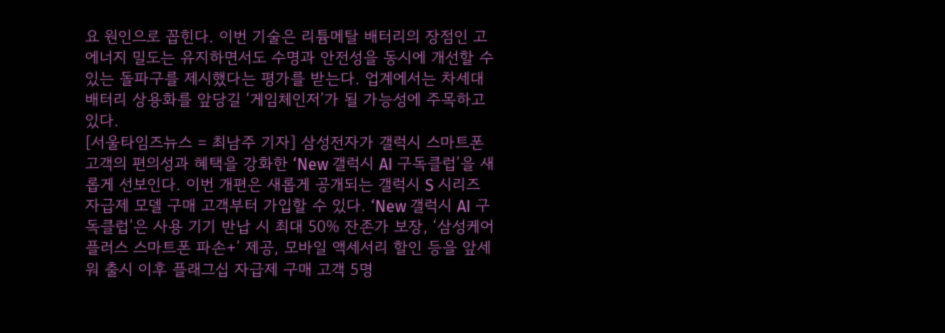요 원인으로 꼽힌다. 이번 기술은 리튬메탈 배터리의 장점인 고에너지 밀도는 유지하면서도 수명과 안전성을 동시에 개선할 수 있는 돌파구를 제시했다는 평가를 받는다. 업계에서는 차세대 배터리 상용화를 앞당길 ‘게임체인저’가 될 가능성에 주목하고 있다.
[서울타임즈뉴스 = 최남주 기자] 삼성전자가 갤럭시 스마트폰 고객의 편의성과 혜택을 강화한 ‘New 갤럭시 AI 구독클럽’을 새롭게 선보인다. 이번 개편은 새롭게 공개되는 갤럭시 S 시리즈 자급제 모델 구매 고객부터 가입할 수 있다. ‘New 갤럭시 AI 구독클럽’은 사용 기기 반납 시 최대 50% 잔존가 보장, ‘삼성케어플러스 스마트폰 파손+’ 제공, 모바일 액세서리 할인 등을 앞세워 출시 이후 플래그십 자급제 구매 고객 5명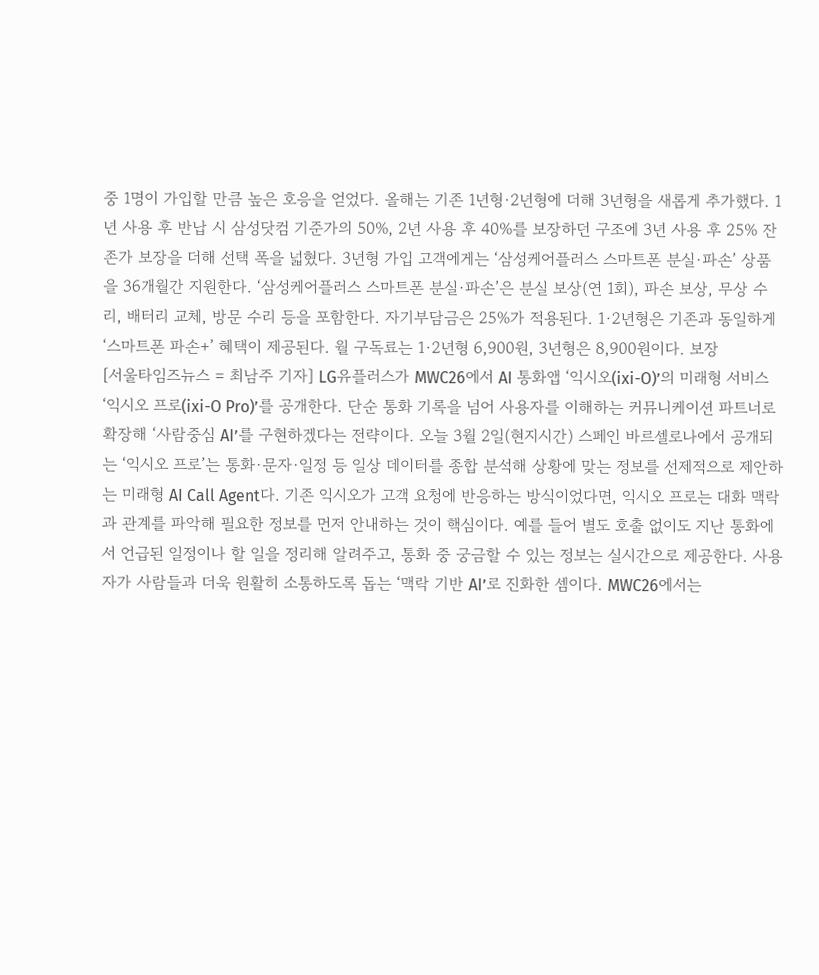중 1명이 가입할 만큼 높은 호응을 얻었다. 올해는 기존 1년형·2년형에 더해 3년형을 새롭게 추가했다. 1년 사용 후 반납 시 삼성닷컴 기준가의 50%, 2년 사용 후 40%를 보장하던 구조에 3년 사용 후 25% 잔존가 보장을 더해 선택 폭을 넓혔다. 3년형 가입 고객에게는 ‘삼성케어플러스 스마트폰 분실·파손’ 상품을 36개월간 지원한다. ‘삼성케어플러스 스마트폰 분실·파손’은 분실 보상(연 1회), 파손 보상, 무상 수리, 배터리 교체, 방문 수리 등을 포함한다. 자기부담금은 25%가 적용된다. 1·2년형은 기존과 동일하게 ‘스마트폰 파손+’ 혜택이 제공된다. 월 구독료는 1·2년형 6,900원, 3년형은 8,900원이다. 보장
[서울타임즈뉴스 = 최남주 기자] LG유플러스가 MWC26에서 AI 통화앱 ‘익시오(ixi-O)’의 미래형 서비스 ‘익시오 프로(ixi-O Pro)’를 공개한다. 단순 통화 기록을 넘어 사용자를 이해하는 커뮤니케이션 파트너로 확장해 ‘사람중심 AI’를 구현하겠다는 전략이다. 오늘 3월 2일(현지시간) 스페인 바르셀로나에서 공개되는 ‘익시오 프로’는 통화·문자·일정 등 일상 데이터를 종합 분석해 상황에 맞는 정보를 선제적으로 제안하는 미래형 AI Call Agent다. 기존 익시오가 고객 요청에 반응하는 방식이었다면, 익시오 프로는 대화 맥락과 관계를 파악해 필요한 정보를 먼저 안내하는 것이 핵심이다. 예를 들어 별도 호출 없이도 지난 통화에서 언급된 일정이나 할 일을 정리해 알려주고, 통화 중 궁금할 수 있는 정보는 실시간으로 제공한다. 사용자가 사람들과 더욱 원활히 소통하도록 돕는 ‘맥락 기반 AI’로 진화한 셈이다. MWC26에서는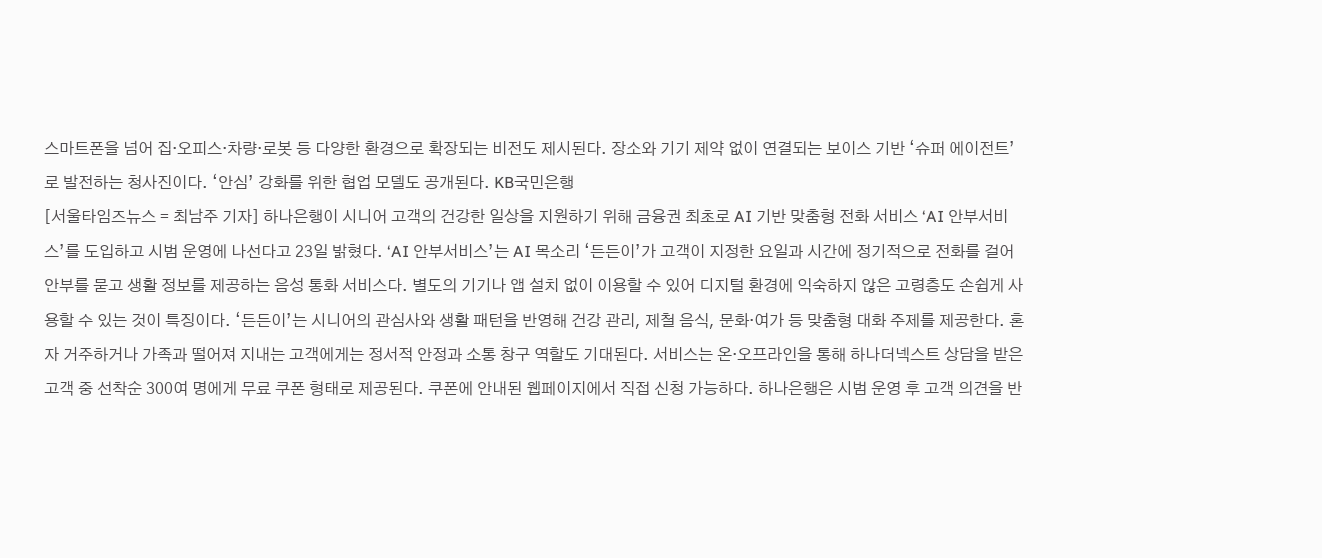스마트폰을 넘어 집·오피스·차량·로봇 등 다양한 환경으로 확장되는 비전도 제시된다. 장소와 기기 제약 없이 연결되는 보이스 기반 ‘슈퍼 에이전트’로 발전하는 청사진이다. ‘안심’ 강화를 위한 협업 모델도 공개된다. KB국민은행
[서울타임즈뉴스 = 최남주 기자] 하나은행이 시니어 고객의 건강한 일상을 지원하기 위해 금융권 최초로 AI 기반 맞춤형 전화 서비스 ‘AI 안부서비스’를 도입하고 시범 운영에 나선다고 23일 밝혔다. ‘AI 안부서비스’는 AI 목소리 ‘든든이’가 고객이 지정한 요일과 시간에 정기적으로 전화를 걸어 안부를 묻고 생활 정보를 제공하는 음성 통화 서비스다. 별도의 기기나 앱 설치 없이 이용할 수 있어 디지털 환경에 익숙하지 않은 고령층도 손쉽게 사용할 수 있는 것이 특징이다. ‘든든이’는 시니어의 관심사와 생활 패턴을 반영해 건강 관리, 제철 음식, 문화·여가 등 맞춤형 대화 주제를 제공한다. 혼자 거주하거나 가족과 떨어져 지내는 고객에게는 정서적 안정과 소통 창구 역할도 기대된다. 서비스는 온·오프라인을 통해 하나더넥스트 상담을 받은 고객 중 선착순 300여 명에게 무료 쿠폰 형태로 제공된다. 쿠폰에 안내된 웹페이지에서 직접 신청 가능하다. 하나은행은 시범 운영 후 고객 의견을 반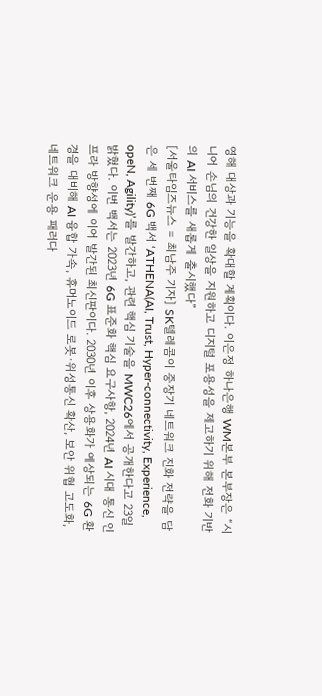영해 대상과 기능을 확대할 계획이다. 이은정 하나은행 WM본부 본부장은 “시니어 손님의 건강한 일상을 지원하고 디지털 포용성을 제고하기 위해 전화 기반의 AI 서비스를 새롭게 출시했다”
[서울타임즈뉴스 = 최남주 기자] SK텔레콤이 중장기 네트워크 진화 전략을 담은 세 번째 6G 백서 ‘ATHENA(AI, Trust, Hyper-connectivity, Experience, opeN, Agility)’를 발간하고, 관련 핵심 기술을 MWC26에서 공개한다고 23일 밝혔다. 이번 백서는 2023년 6G 표준화 핵심 요구사항, 2024년 AI 시대 통신 인프라 방향성에 이어 발간된 최신판이다. 2030년 이후 상용화가 예상되는 6G 환경을 대비해 AI 융합 가속, 휴머노이드 로봇·위성통신 확산, 보안 위협 고도화, 네트워크 운용 패러다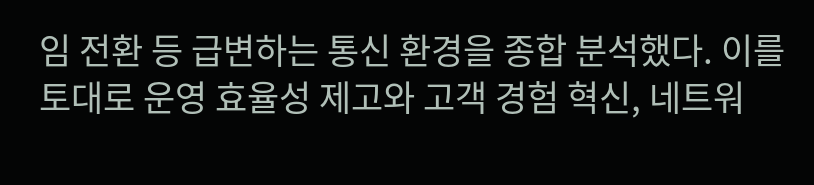임 전환 등 급변하는 통신 환경을 종합 분석했다. 이를 토대로 운영 효율성 제고와 고객 경험 혁신, 네트워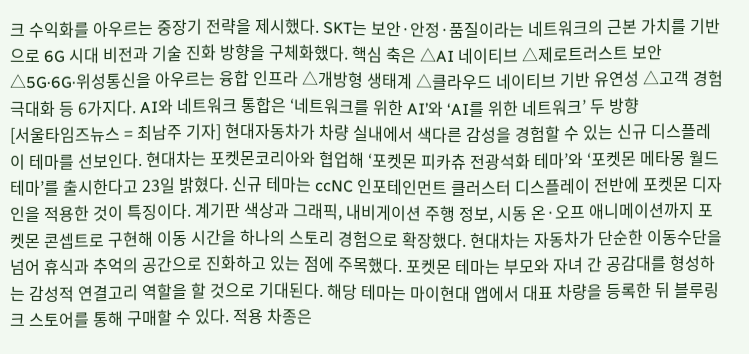크 수익화를 아우르는 중장기 전략을 제시했다. SKT는 보안·안정·품질이라는 네트워크의 근본 가치를 기반으로 6G 시대 비전과 기술 진화 방향을 구체화했다. 핵심 축은 △AI 네이티브 △제로트러스트 보안 △5G·6G·위성통신을 아우르는 융합 인프라 △개방형 생태계 △클라우드 네이티브 기반 유연성 △고객 경험 극대화 등 6가지다. AI와 네트워크 통합은 ‘네트워크를 위한 AI’와 ‘AI를 위한 네트워크’ 두 방향
[서울타임즈뉴스 = 최남주 기자] 현대자동차가 차량 실내에서 색다른 감성을 경험할 수 있는 신규 디스플레이 테마를 선보인다. 현대차는 포켓몬코리아와 협업해 ‘포켓몬 피카츄 전광석화 테마’와 ‘포켓몬 메타몽 월드 테마’를 출시한다고 23일 밝혔다. 신규 테마는 ccNC 인포테인먼트 클러스터 디스플레이 전반에 포켓몬 디자인을 적용한 것이 특징이다. 계기판 색상과 그래픽, 내비게이션 주행 정보, 시동 온·오프 애니메이션까지 포켓몬 콘셉트로 구현해 이동 시간을 하나의 스토리 경험으로 확장했다. 현대차는 자동차가 단순한 이동수단을 넘어 휴식과 추억의 공간으로 진화하고 있는 점에 주목했다. 포켓몬 테마는 부모와 자녀 간 공감대를 형성하는 감성적 연결고리 역할을 할 것으로 기대된다. 해당 테마는 마이현대 앱에서 대표 차량을 등록한 뒤 블루링크 스토어를 통해 구매할 수 있다. 적용 차종은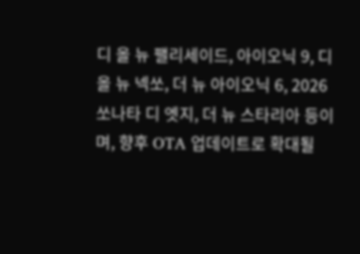디 올 뉴 팰리세이드, 아이오닉 9, 디 올 뉴 넥쏘, 더 뉴 아이오닉 6, 2026 쏘나타 디 엣지, 더 뉴 스타리아 등이며, 향후 OTA 업데이트로 확대될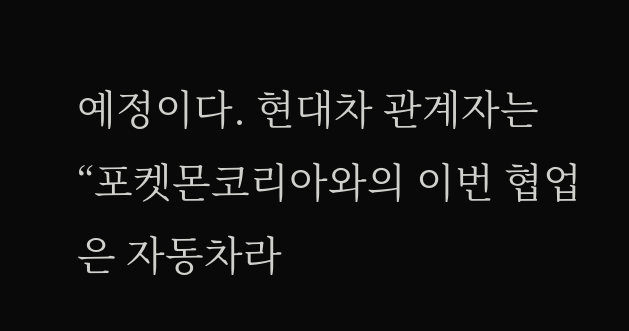예정이다. 현대차 관계자는 “포켓몬코리아와의 이번 협업은 자동차라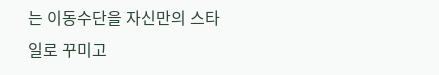는 이동수단을 자신만의 스타일로 꾸미고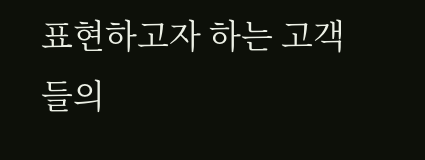표현하고자 하는 고객들의